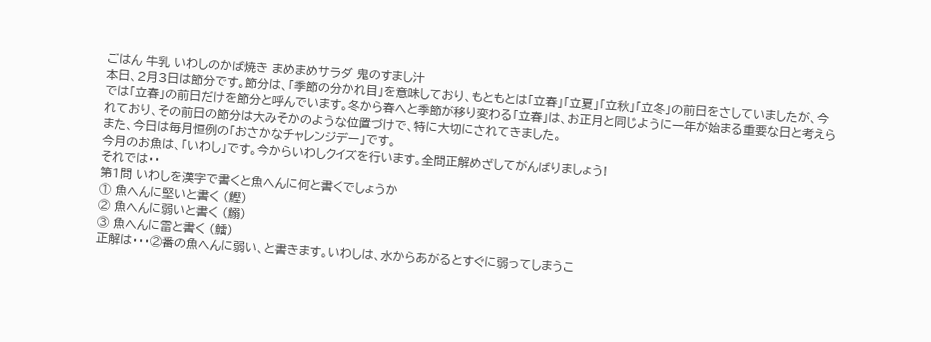ごはん 牛乳 いわしのかば焼き まめまめサラダ 鬼のすまし汁
本日、2月3日は節分です。節分は、「季節の分かれ目」を意味しており、もともとは「立春」「立夏」「立秋」「立冬」の前日をさしていましたが、今では「立春」の前日だけを節分と呼んでいます。冬から春へと季節が移り変わる「立春」は、お正月と同じように一年が始まる重要な日と考えられており、その前日の節分は大みそかのような位置づけで、特に大切にされてきました。
また、今日は毎月恒例の「おさかなチャレンジデー」です。
今月のお魚は、「いわし」です。今からいわしクイズを行います。全問正解めざしてがんばりましょう!
それでは・・
第1問 いわしを漢字で書くと魚へんに何と書くでしょうか
① 魚へんに堅いと書く (鰹)
② 魚へんに弱いと書く (鰯)
③ 魚へんに雷と書く (鱩)
正解は・・・②番の魚へんに弱い、と書きます。いわしは、水からあがるとすぐに弱ってしまうこ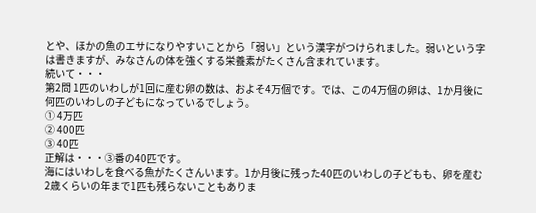とや、ほかの魚のエサになりやすいことから「弱い」という漢字がつけられました。弱いという字は書きますが、みなさんの体を強くする栄養素がたくさん含まれています。
続いて・・・
第2問 1匹のいわしが1回に産む卵の数は、およそ4万個です。では、この4万個の卵は、1か月後に何匹のいわしの子どもになっているでしょう。
① 4万匹
② 400匹
③ 40匹
正解は・・・③番の40匹です。
海にはいわしを食べる魚がたくさんいます。1か月後に残った40匹のいわしの子どもも、卵を産む2歳くらいの年まで1匹も残らないこともありま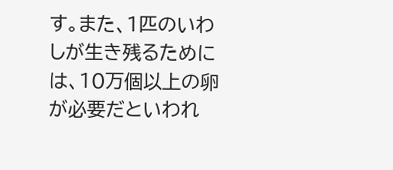す。また、1匹のいわしが生き残るためには、10万個以上の卵が必要だといわれ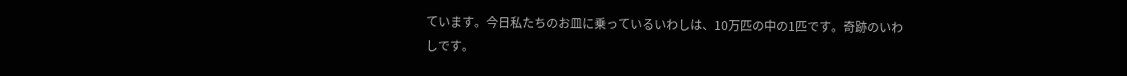ています。今日私たちのお皿に乗っているいわしは、10万匹の中の1匹です。奇跡のいわしです。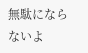無駄にならないよ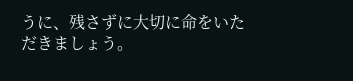うに、残さずに大切に命をいただきましょう。